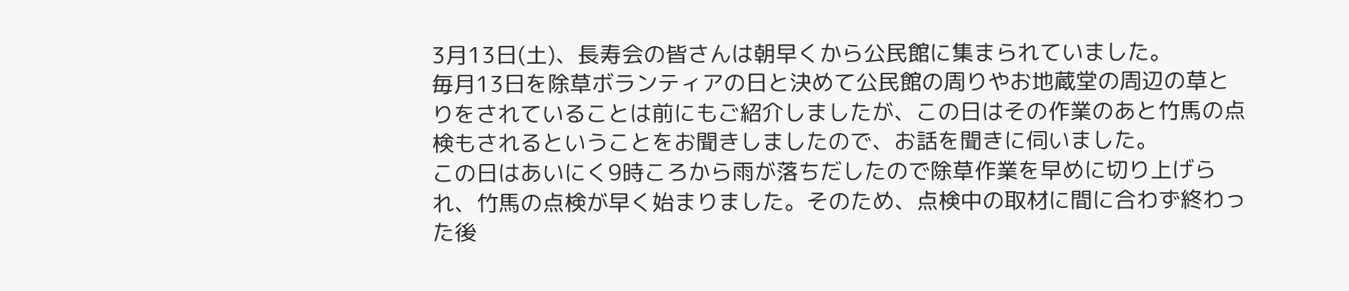3月13日(土)、長寿会の皆さんは朝早くから公民館に集まられていました。
毎月13日を除草ボランティアの日と決めて公民館の周りやお地蔵堂の周辺の草とりをされていることは前にもご紹介しましたが、この日はその作業のあと竹馬の点検もされるということをお聞きしましたので、お話を聞きに伺いました。
この日はあいにく9時ころから雨が落ちだしたので除草作業を早めに切り上げられ、竹馬の点検が早く始まりました。そのため、点検中の取材に間に合わず終わった後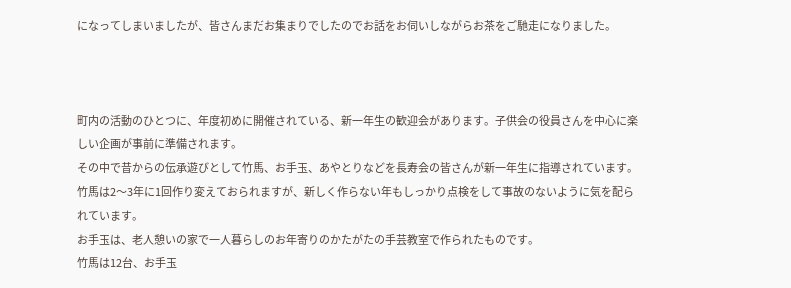になってしまいましたが、皆さんまだお集まりでしたのでお話をお伺いしながらお茶をご馳走になりました。



町内の活動のひとつに、年度初めに開催されている、新一年生の歓迎会があります。子供会の役員さんを中心に楽しい企画が事前に準備されます。
その中で昔からの伝承遊びとして竹馬、お手玉、あやとりなどを長寿会の皆さんが新一年生に指導されています。
竹馬は2〜3年に1回作り変えておられますが、新しく作らない年もしっかり点検をして事故のないように気を配られています。
お手玉は、老人憩いの家で一人暮らしのお年寄りのかたがたの手芸教室で作られたものです。
竹馬は12台、お手玉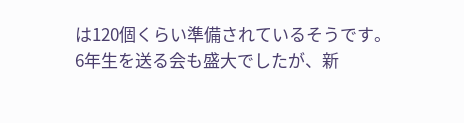は120個くらい準備されているそうです。
6年生を送る会も盛大でしたが、新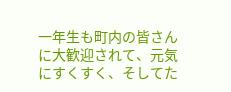一年生も町内の皆さんに大歓迎されて、元気にすくすく、そしてた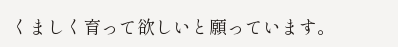くましく育って欲しいと願っています。